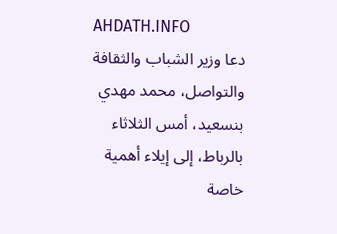AHDATH.INFO
دعا وزير الشباب والثقافة والتواصل، محمد مهدي بنسعيد، أمس الثلاثاء بالرباط، إلى إيلاء أهمية خاصة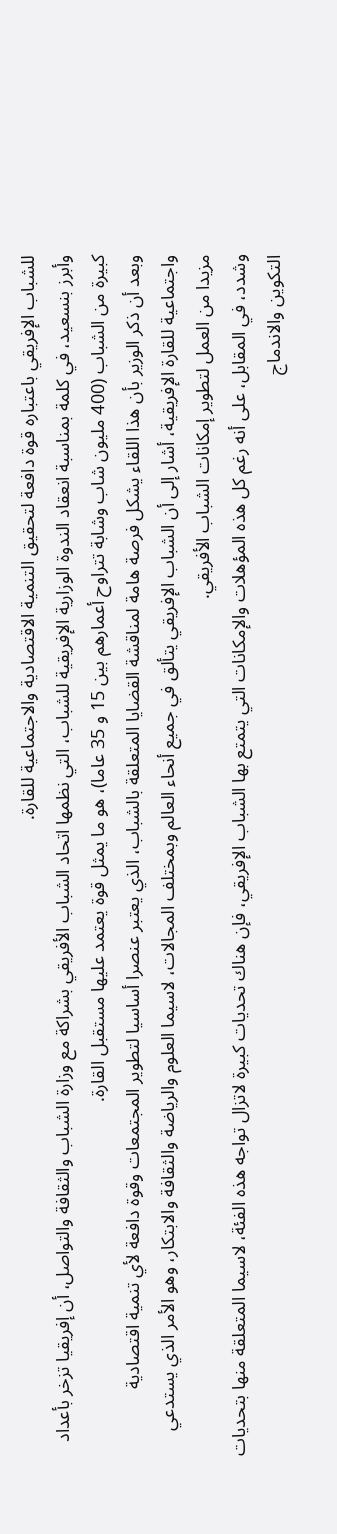للشباب الإفريقي باعتباره قوة دافعة لتحقيق التنمية الاقتصادية والاجتماعية للقارة.
وأبرز بنسعيد، في كلمة بمناسبة انعقاد الندوة الوزارية الإفريقية للشباب، التي نظمها اتحاد الشباب الأفريقي بشراكة مع وزارة الشباب والثقافة والتواصل، أن إفريقيا تزخر بأعداد كبيرة من الشباب (400 مليون شاب وشابة تتراوح أعمارهم بين 15 و 35 عاما)، هو ما يمثل قوة يعتمد عليها مستقبل القارة.
وبعد أن ذكر الوزير بأن هذا اللقاء يشكل فرصة هامة لمناقشة القضايا المتعلقة بالشباب، الذي يعتبر عنصرا أساسيا لتطوير المجتمعات وقوة دافعة لأي تنمية اقتصادية واجتماعية للقارة الإفريقية، أشار إلى أن الشباب الإفريقي يتألق في جميع أنحاء العالم وبمختلف المجالات، لاسيما العلوم والرياضة والثقافة والابتكار، وهو الأمر الذي يستدعي مزيدا من العمل لتطوير إمكانات الشباب الأفريقي.
وشدد، في المقابل، على أنه رغم كل هذه المؤهلات والإمكانات التي يتمتع بها الشباب الإفريقي، فإن هناك تحديات كبيرة لاتزال تواجه هذه الفئة، لاسيما المتعلقة منها بتحديات التكوين والاندماج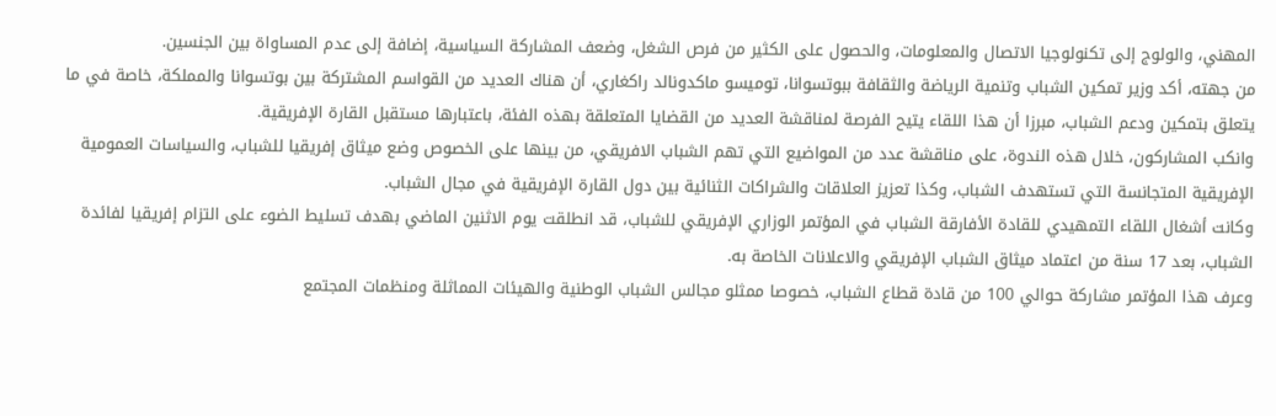المهني، والولوج إلى تكنولوجيا الاتصال والمعلومات، والحصول على الكثير من فرص الشغل، وضعف المشاركة السياسية، إضافة إلى عدم المساواة بين الجنسين.
من جهته، أكد وزير تمكين الشباب وتنمية الرياضة والثقافة ببوتسوانا، توميسو ماكدونالد راكغاري، أن هناك العديد من القواسم المشتركة بين بوتسوانا والمملكة، خاصة في ما يتعلق بتمكين ودعم الشباب، مبرزا أن هذا اللقاء يتيح الفرصة لمناقشة العديد من القضايا المتعلقة بهذه الفئة، باعتبارها مستقبل القارة الإفريقية.
وانكب المشاركون، خلال هذه الندوة، على مناقشة عدد من المواضيع التي تهم الشباب الافريقي، من بينها على الخصوص وضع ميثاق إفريقيا للشباب، والسياسات العمومية الإفريقية المتجانسة التي تستهدف الشباب، وكذا تعزيز العلاقات والشراكات الثنائية بين دول القارة الإفريقية في مجال الشباب.
وكانت أشغال اللقاء التمهيدي للقادة الأفارقة الشباب في المؤتمر الوزاري الإفريقي للشباب، قد انطلقت يوم الاثنين الماضي بهدف تسليط الضوء على التزام إفريقيا لفائدة الشباب، بعد 17 سنة من اعتماد ميثاق الشباب الإفريقي والاعلانات الخاصة به.
وعرف هذا المؤتمر مشاركة حوالي 100 من قادة قطاع الشباب، خصوصا ممثلو مجالس الشباب الوطنية والهيئات المماثلة ومنظمات المجتمع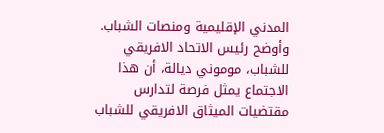المدني الإقليمية ومنصات الشباب.
وأوضح رئيس الاتحاد الافريقي للشباب، موموني ديالة، أن هذا الاجتماع يمثل فرصة لتدارس مقتضيات الميثاق الافريقي للشباب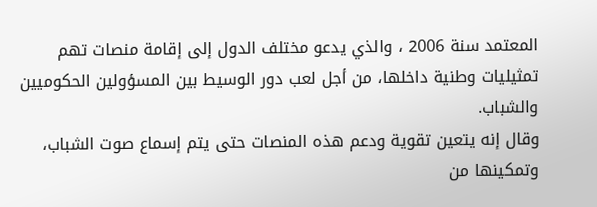المعتمد سنة 2006 ، والذي يدعو مختلف الدول إلى إقامة منصات تهم تمثيليات وطنية داخلها، من أجل لعب دور الوسيط بين المسؤولين الحكوميين والشباب.
وقال إنه يتعين تقوية ودعم هذه المنصات حتى يتم إسماع صوت الشباب، وتمكينها من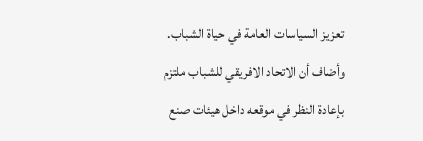تعزيز السياسات العامة في حياة الشباب.
وأضاف أن الاتحاد الافريقي للشباب ملتزم بإعادة النظر في موقعه داخل هيئات صنع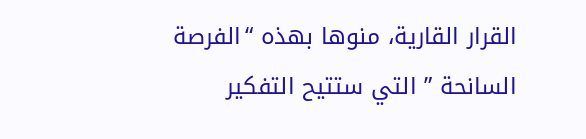القرار القارية، منوها بهذه “الفرصة السانحة ” التي ستتيح التفكير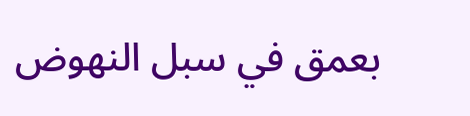بعمق في سبل النهوض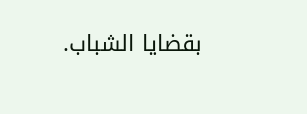بقضايا الشباب.